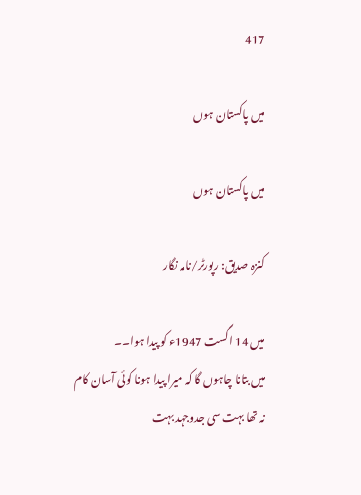417

میں پاکستان ہوں

میں پاکستان ہوں

کنزہ صدیق: رپورٹر/نامہ نگار

میں 14 اگست 1947ء کو پیدا ہوا۔۔
میں بتانا چاہوں گا کہ میرا پیدا ہونا کوئی آسان کام نہ تھا بہت سی جدوجہد بہت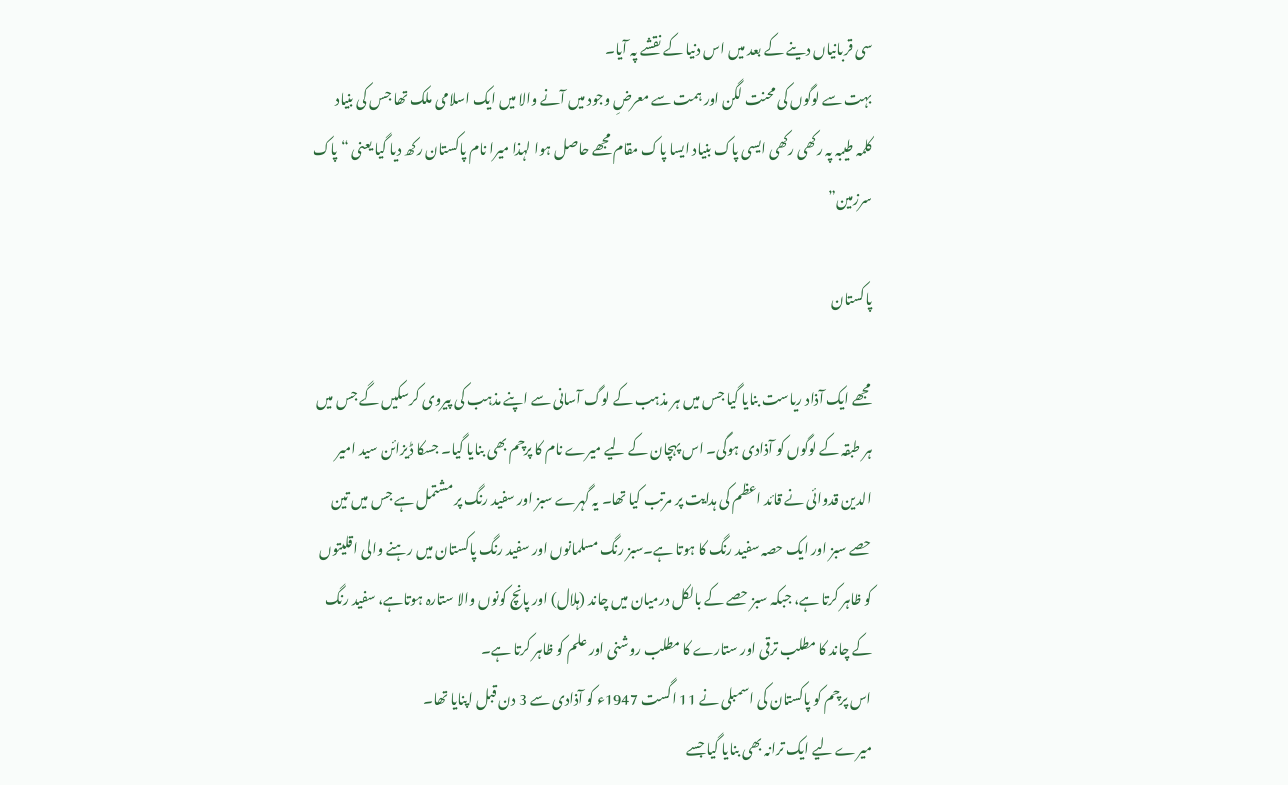سی قربانیاں دینے کے بعد میں اس دنیا کے نقشے پہ آیا۔
بہت سے لوگوں کی محنت لگن اور ہمت سے معرضِ وجود میں آنے والا میں ایک اسلامی ملک تھا جس کی بنیاد کلمہ طیبہ پہ رکھی رکھی ایسی پاک بنیاد ایسا پاک مقام مجھے حاصل ہوا لہذا میرا نام پاکستان رکھ دیا گیا یعنی “پاک سرزمین”

پاکستان

مجھے ایک آذاد ریاست بنایا گیا جس میں ہر مذہب کے لوگ آسانی سے اپنے مذہب کی پیروی کرسکیں گے جس میں ہر طبقہ کے لوگوں کو آذادی ہوگی۔ اس پہچان کے لیے میرے نام کا پرچم بھی بنایا گیا۔ جسکا ڈیزائن سید امیر الدین قدوائی نے قائد اعظم کی ہدایت پر مرتب کیا تھا۔ یہ گہرے سبز اور سفید رنگ پر مشتمل ہے جس میں تین حصے سبز اور ایک حصہ سفید رنگ کا ہوتا ہے۔سبز رنگ مسلمانوں اور سفید رنگ پاکستان میں رہنے والی اقلیتوں کو ظاہر کرتا ہے، جبکہ سبز حصے کے بالکل درمیان میں چاند (ہلال) اور پانچ کونوں والا ستارہ ہوتاہے، سفید رنگ کے چاند کا مطلب ترقی اور ستارے کا مطلب روشنی اور علم کو ظاہر کرتا ہے۔
اس پرچم کو پاکستان کی اسمبلی نے 11 اگست 1947ء کو آذادی سے 3 دن قبل اپنایا تھا۔
میرے لیے ایک ترانہ بھی بنایا گیا جسے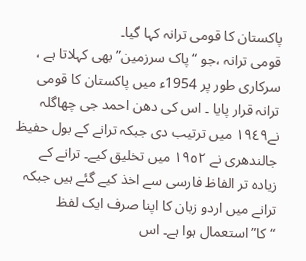پاکستان کا قومی ترانہ کہا گیا۔
قومی ترانہ ،جو “پاک سرزمین” بھی کہلاتا ہے ، سرکاری طور پر 1954ء میں پاکستان کا قومی ترانہ قرار پایا ۔ اس کی دھن احمد جی چھاگلہ نے١٩٤٩ میں ترتیب دی جبکہ ترانے کے بول حفیظ جالندھری نے ١٩٥٢ میں تخلیق کیے۔ ترانے کے زیادہ تر الفاظ فارسی سے اخذ کیے گئے ہیں جبکہ ترانے میں اردو زبان کا اپنا صرف ایک لفظ “کا”استعمال ہوا ہے۔ اس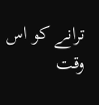ترانے کو اس وقت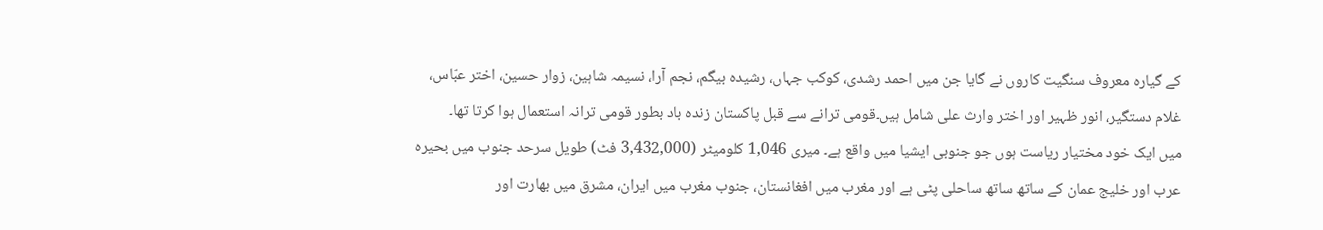کے گیارہ معروف سنگیت کاروں نے گایا جن میں احمد رشدی، کوکب جہاں، رشیدہ بیگم، نجم آرا، نسیمہ شاہین، زوار حسین، اختر عبّاس، غلام دستگیر، انور ظہیر اور اختر وارث علی شامل ہیں۔قومی ترانے سے قبل پاکستان زندہ باد بطور قومی ترانہ استعمال ہوا کرتا تھا۔
میں ایک خود مختیار ریاست ہوں جو جنوبی ایشیا میں واقع ہے۔ میری 1,046 کلومیٹر (3,432,000 فٹ) طویل سرحد جنوب میں بحیرہ عرب اور خلیج عمان کے ساتھ ساتھ ساحلی پٹی ہے اور مغرب میں افغانستان، جنوب مغرب میں ایران، مشرق میں بھارت اور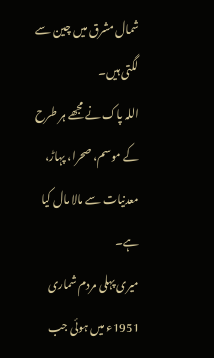شمال مشرق میں چین سے لگتی ہیں۔
اللہ پاک نے مجھے ہر طرح کے موسم، صحرا، پہاڑ، معدنیات سے مالا مال کیا ہے۔
میری پہلی مردم شماری 1951ء میں ہوئی جب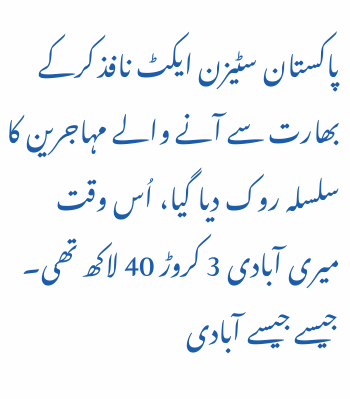پاکستان سٹیزن ایکٹ نافذ کرکے بھارت سے آنے والے مہاجرین کا سلسلہ روک دیا گیا، اُس وقت میری آبادی 3 کروڑ 40 لاکھ تھی۔
جیسے جیسے آبادی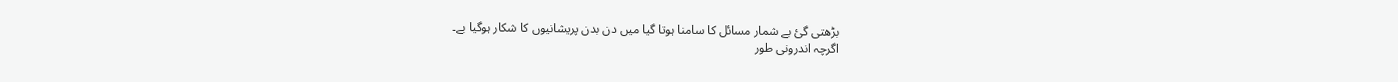بڑھتی گئ بے شمار مسائل کا سامنا ہوتا گیا میں دن بدن پریشانیوں کا شکار ہوگیا بے۔
اگرچہ اندرونی طور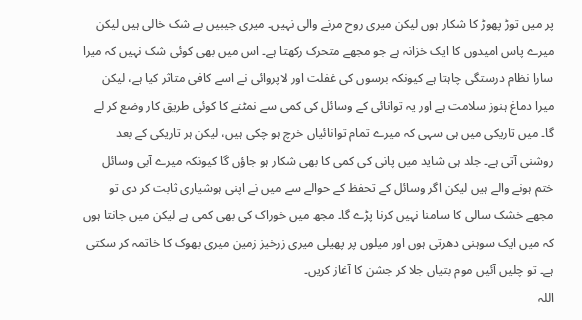پر میں توڑ پھوڑ کا شکار ہوں لیکن میری روح مرنے والی نہیں۔ میری جیبیں بے شک خالی ہیں لیکن میرے پاس امیدوں کا ایک خزانہ ہے جو مجھے متحرک رکھتا ہے۔ اس میں بھی کوئی شک نہیں کہ میرا سارا نظام درستگی چاہتا ہے کیونکہ برسوں کی غفلت اور لاپروائی نے اسے کافی متاثر کیا ہے، لیکن میرا دماغ ہنوز سلامت ہے اور یہ توانائی کے وسائل کی کمی سے نمٹنے کا کوئی طریق کار وضع کر لے گا۔ میں تاریکی میں ہی سہی کہ میرے تمام توانائیاں خرچ ہو چکی ہیں، لیکن ہر تاریکی کے بعد روشنی آتی ہے۔ جلد ہی شاید میں پانی کی کمی کا بھی شکار ہو جاؤں گا کیونکہ میرے آبی وسائل ختم ہونے والے ہیں لیکن اگر وسائل کے تحفظ کے حوالے سے میں نے اپنی ہوشیاری ثابت کر دی تو مجھے خشک سالی کا سامنا نہیں کرنا پڑے گا۔ مجھ میں خوراک کی بھی کمی ہے لیکن میں جانتا ہوں کہ میں ایک سوہنی دھرتی ہوں اور میلوں پر پھیلی میری زرخیز زمین میری بھوک کا خاتمہ کر سکتی ہے۔ تو چلیں آئیں موم بتیاں جلا کر جشن کا آغاز کریں۔
اللہ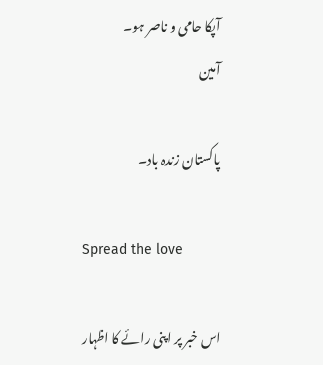آپکا حامی و ناصر ہو۔
آمین

پاکستان زندہ باد۔

Spread the love

اس خبر پر اپنی رائے کا اظہار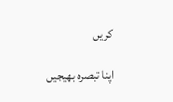کریں

اپنا تبصرہ بھیجیں